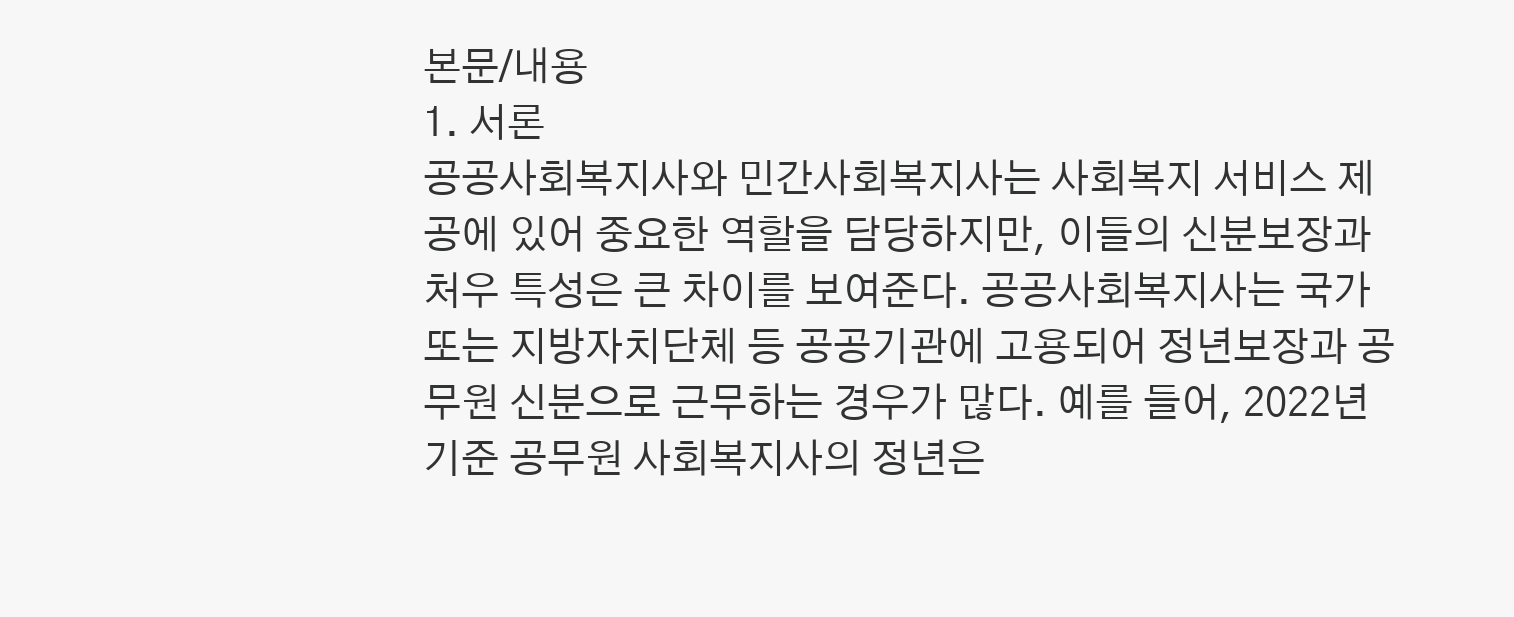본문/내용
1. 서론
공공사회복지사와 민간사회복지사는 사회복지 서비스 제공에 있어 중요한 역할을 담당하지만, 이들의 신분보장과 처우 특성은 큰 차이를 보여준다. 공공사회복지사는 국가 또는 지방자치단체 등 공공기관에 고용되어 정년보장과 공무원 신분으로 근무하는 경우가 많다. 예를 들어, 2022년 기준 공무원 사회복지사의 정년은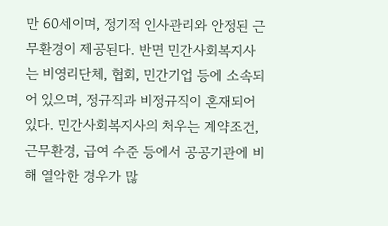만 60세이며, 정기적 인사관리와 안정된 근무환경이 제공된다. 반면 민간사회복지사는 비영리단체, 협회, 민간기업 등에 소속되어 있으며, 정규직과 비정규직이 혼재되어 있다. 민간사회복지사의 처우는 계약조건, 근무환경, 급여 수준 등에서 공공기관에 비해 열악한 경우가 많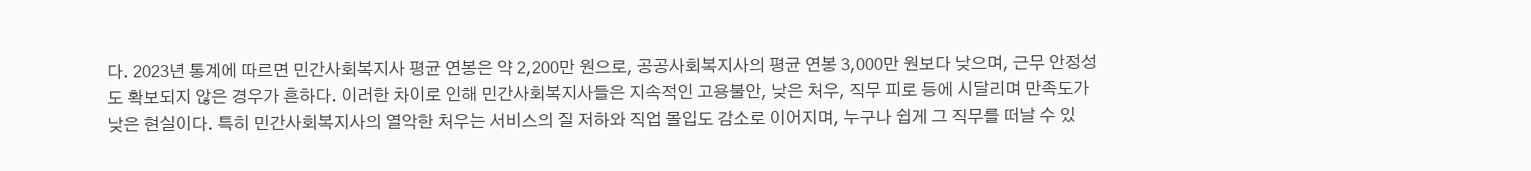다. 2023년 통계에 따르면 민간사회복지사 평균 연봉은 약 2,200만 원으로, 공공사회복지사의 평균 연봉 3,000만 원보다 낮으며, 근무 안정성도 확보되지 않은 경우가 흔하다. 이러한 차이로 인해 민간사회복지사들은 지속적인 고용불안, 낮은 처우, 직무 피로 등에 시달리며 만족도가 낮은 현실이다. 특히 민간사회복지사의 열악한 처우는 서비스의 질 저하와 직업 몰입도 감소로 이어지며, 누구나 쉽게 그 직무를 떠날 수 있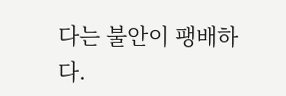다는 불안이 팽배하다.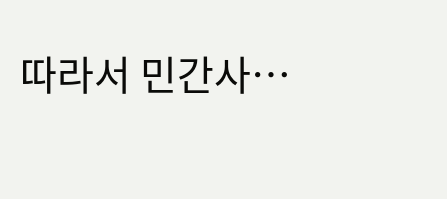따라서 민간사…